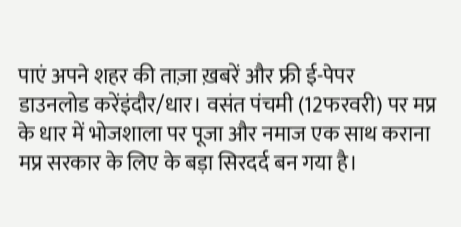पाएं अपने शहर की ताज़ा ख़बरें और फ्री ई-पेपर
डाउनलोड करेंइंदौर/धार। वसंत पंचमी (12फरवरी) पर मप्र के धार में भोजशाला पर पूजा और नमाज एक साथ कराना मप्र सरकार के लिए के बड़ा सिरदर्द बन गया है।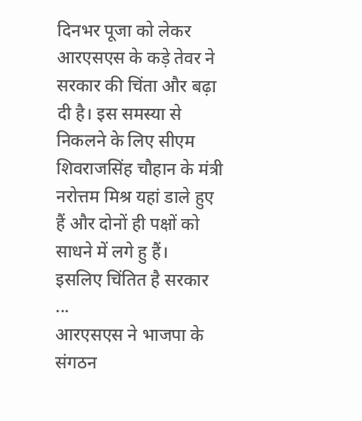दिनभर पूजा को लेकर आरएसएस के कड़े तेवर ने सरकार की चिंता और बढ़ा दी है। इस समस्या से निकलने के लिए सीएम शिवराजसिंह चौहान के मंत्री नरोत्तम मिश्र यहां डाले हुए हैं और दोनों ही पक्षों को साधने में लगे हु हैं।
इसलिए चिंतित है सरकार ...
आरएसएस ने भाजपा के संगठन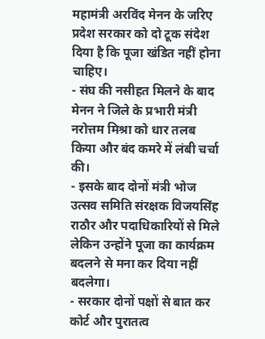महामंत्री अरविंद मेनन के जरिए प्रदेश सरकार को दो टूक संदेश दिया है कि पूजा खंडित नहीं होना चाहिए।
- संघ की नसीहत मिलने के बाद मेनन ने जिले के प्रभारी मंत्री नरोत्तम मिश्रा को धार तलब किया और बंद कमरे में लंबी चर्चा की।
- इसके बाद दोनों मंत्री भोज उत्सव समिति संरक्षक विजयसिंह राठौर और पदाधिकारियों से मिले लेकिन उन्होंने पूजा का कार्यक्रम बदलने से मना कर दिया नहीं बदलेगा।
- सरकार दोनों पक्षों से बात कर कोर्ट और पुरातत्व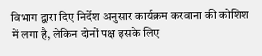विभाग द्वारा दिए निर्देश अनुसार कार्यक्रम करवाना की कोशिश में लगा है, लेकिन दोनों पक्ष इसके लिए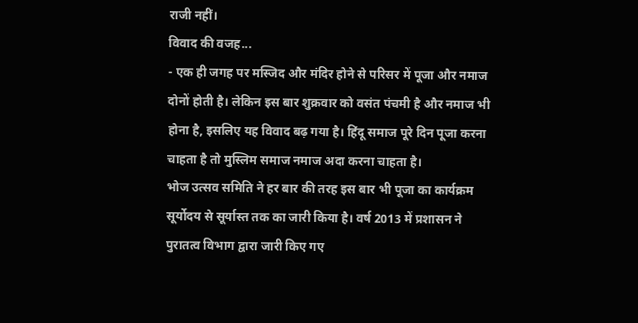राजी नहीं।
विवाद की वजह...
- एक ही जगह पर मस्जिद और मंदिर होने से परिसर में पूजा और नमाज दोनों होती है। लेकिन इस बार शुक्रवार को वसंत पंचमी है और नमाज भी होना है, इसलिए यह विवाद बढ़ गया है। हिंदू समाज पूरे दिन पूजा करना चाहता है तो मुस्लिम समाज नमाज अदा करना चाहता है।
भोज उत्सव समिति ने हर बार की तरह इस बार भी पूजा का कार्यक्रम सूर्योदय से सूर्यास्त तक का जारी किया है। वर्ष 2013 में प्रशासन ने पुरातत्व विभाग द्वारा जारी किए गए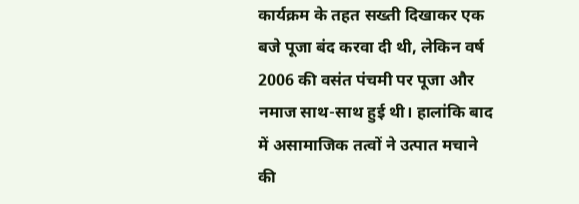कार्यक्रम के तहत सख्ती दिखाकर एक बजे पूजा बंद करवा दी थी, लेकिन वर्ष 2006 की वसंत पंचमी पर पूजा और नमाज साथ-साथ हुई थी। हालांकि बाद में असामाजिक तत्वों ने उत्पात मचाने की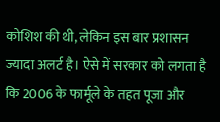कोशिश की थी, लेकिन इस बार प्रशासन ज्यादा अलर्ट है। ऐसे में सरकार को लगता है कि 2006 के फार्मूले के तहत पूजा और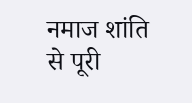नमाज शांति से पूरी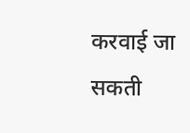करवाई जा सकती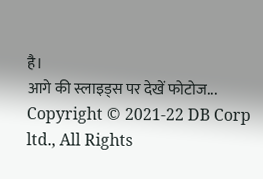है।
आगे की स्लाइड्स पर देखें फोटोज...
Copyright © 2021-22 DB Corp ltd., All Rights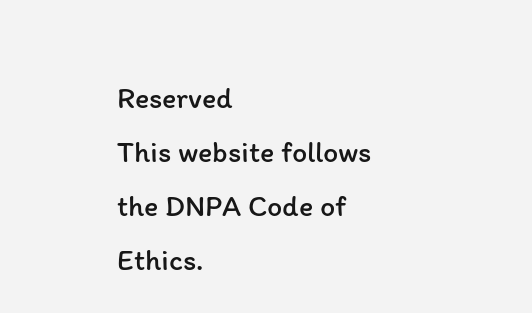Reserved
This website follows the DNPA Code of Ethics.